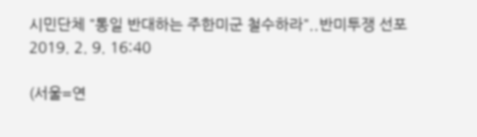시민단체 "통일 반대하는 주한미군 철수하라"..반미투쟁 선포
2019. 2. 9. 16:40

(서울=연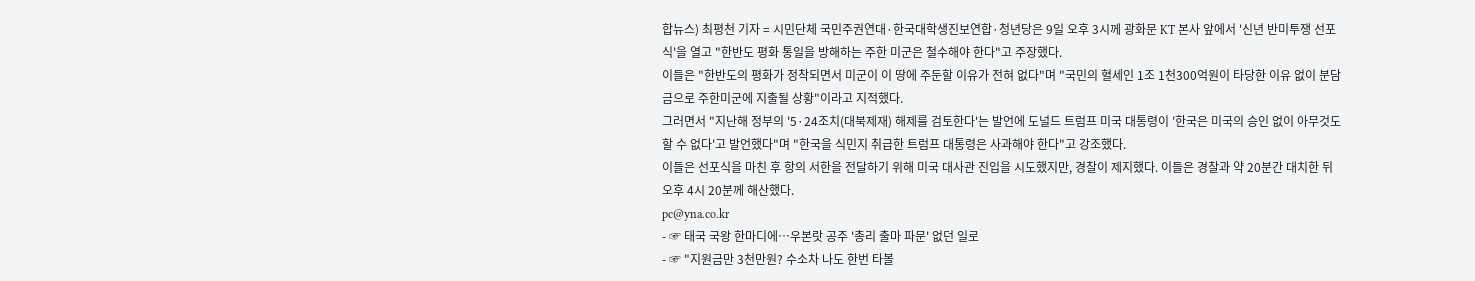합뉴스) 최평천 기자 = 시민단체 국민주권연대·한국대학생진보연합·청년당은 9일 오후 3시께 광화문 KT 본사 앞에서 '신년 반미투쟁 선포식'을 열고 "한반도 평화 통일을 방해하는 주한 미군은 철수해야 한다"고 주장했다.
이들은 "한반도의 평화가 정착되면서 미군이 이 땅에 주둔할 이유가 전혀 없다"며 "국민의 혈세인 1조 1천300억원이 타당한 이유 없이 분담금으로 주한미군에 지출될 상황"이라고 지적했다.
그러면서 "지난해 정부의 '5·24조치(대북제재) 해제를 검토한다'는 발언에 도널드 트럼프 미국 대통령이 '한국은 미국의 승인 없이 아무것도 할 수 없다'고 발언했다"며 "한국을 식민지 취급한 트럼프 대통령은 사과해야 한다"고 강조했다.
이들은 선포식을 마친 후 항의 서한을 전달하기 위해 미국 대사관 진입을 시도했지만, 경찰이 제지했다. 이들은 경찰과 약 20분간 대치한 뒤 오후 4시 20분께 해산했다.
pc@yna.co.kr
- ☞ 태국 국왕 한마디에…우본랏 공주 '총리 출마 파문' 없던 일로
- ☞ "지원금만 3천만원? 수소차 나도 한번 타볼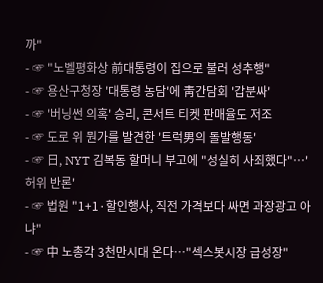까"
- ☞ "노벨평화상 前대통령이 집으로 불러 성추행"
- ☞ 용산구청장 '대통령 농담'에 靑간담회 '갑분싸'
- ☞ '버닝썬 의혹' 승리, 콘서트 티켓 판매율도 저조
- ☞ 도로 위 뭔가를 발견한 '트럭男의 돌발행동'
- ☞ 日, NYT 김복동 할머니 부고에 "성실히 사죄했다"…'허위 반론'
- ☞ 법원 "1+1·할인행사, 직전 가격보다 싸면 과장광고 아냐"
- ☞ 中 노총각 3천만시대 온다…"섹스봇시장 급성장"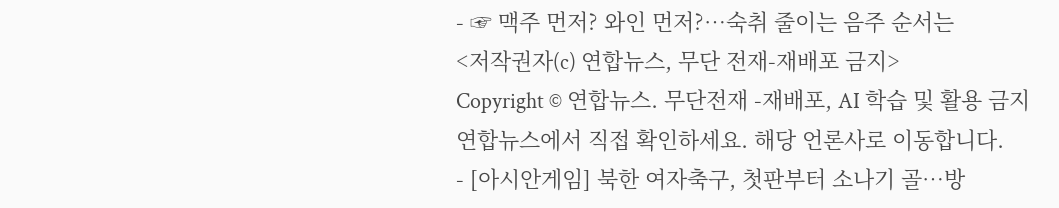- ☞ 맥주 먼저? 와인 먼저?…숙취 줄이는 음주 순서는
<저작권자(c) 연합뉴스, 무단 전재-재배포 금지>
Copyright © 연합뉴스. 무단전재 -재배포, AI 학습 및 활용 금지
연합뉴스에서 직접 확인하세요. 해당 언론사로 이동합니다.
- [아시안게임] 북한 여자축구, 첫판부터 소나기 골…방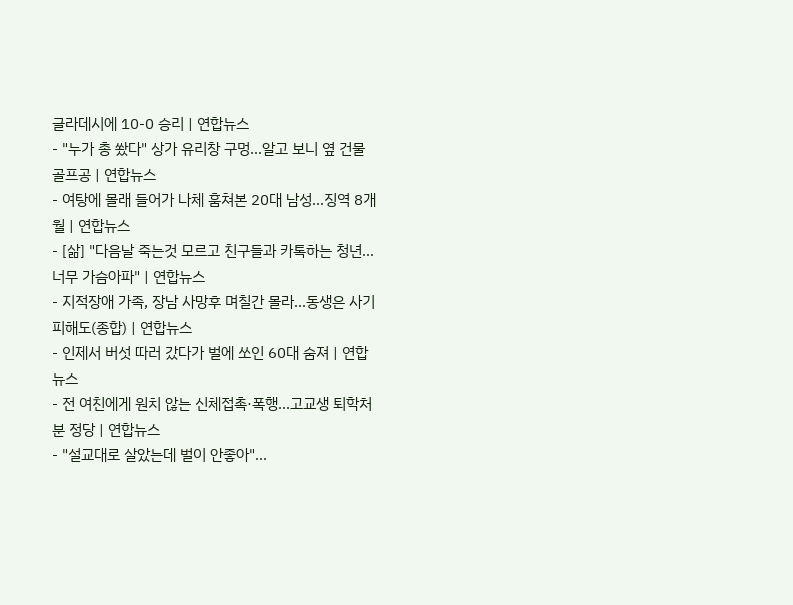글라데시에 10-0 승리 | 연합뉴스
- "누가 총 쐈다" 상가 유리창 구멍…알고 보니 옆 건물 골프공 | 연합뉴스
- 여탕에 몰래 들어가 나체 훔쳐본 20대 남성…징역 8개월 | 연합뉴스
- [삶] "다음날 죽는것 모르고 친구들과 카톡하는 청년…너무 가슴아파" | 연합뉴스
- 지적장애 가족, 장남 사망후 며칠간 몰라…동생은 사기 피해도(종합) | 연합뉴스
- 인제서 버섯 따러 갔다가 벌에 쏘인 60대 숨져 | 연합뉴스
- 전 여친에게 원치 않는 신체접촉·폭행…고교생 퇴학처분 정당 | 연합뉴스
- "설교대로 살았는데 벌이 안좋아"…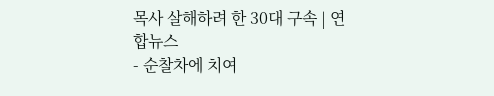목사 살해하려 한 30대 구속 | 연합뉴스
- 순찰차에 치여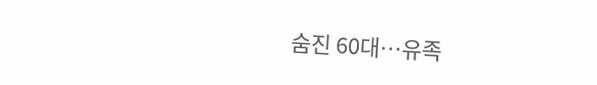숨진 60대…유족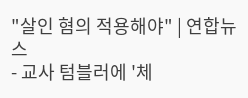"살인 혐의 적용해야" | 연합뉴스
- 교사 텀블러에 '체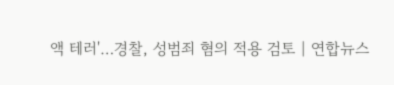액 테러'…경찰, 성범죄 혐의 적용 검토 | 연합뉴스